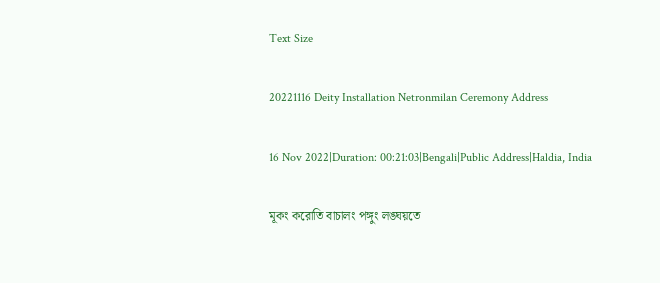Text Size

20221116 Deity Installation Netronmilan Ceremony Address

16 Nov 2022|Duration: 00:21:03|Bengali|Public Address|Haldia, India

মূকং করোতি বাচালং পঙ্গুং লঙ্ঘয়তে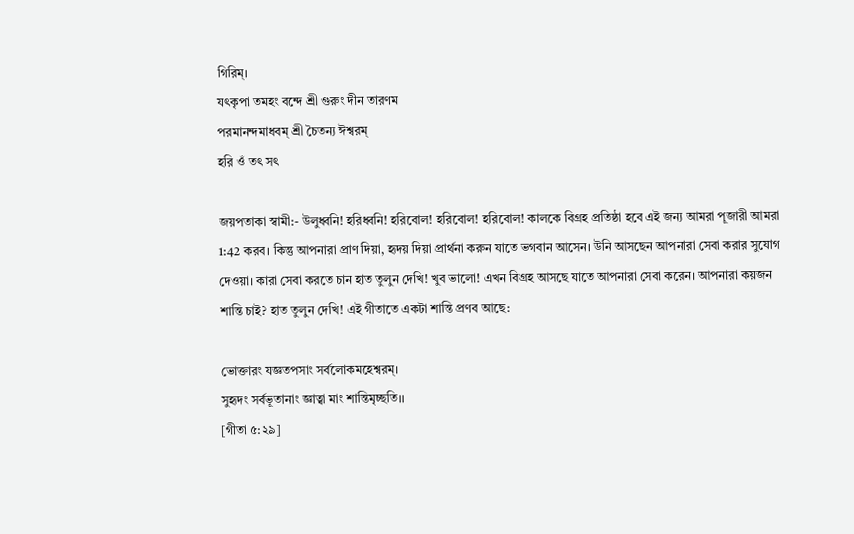গিরিম্।
যৎকৃপা তমহং বন্দে শ্রী গুরুং দীন তারণম
পরমানন্দমাধবম্ শ্রী চৈতন্য ঈশ্বরম্
হরি ওঁ তৎ সৎ

জয়পতাকা স্বামী:- উলুধ্বনি! হরিধ্বনি! হরিবোল! হরিবোল! হরিবোল! কালকে বিগ্রহ প্রতিষ্ঠা হবে এই জন্য আমরা পূজারী আমরা 1:42 করব। কিন্তু আপনারা প্রাণ দিয়া, হৃদয় দিয়া প্রার্থনা করুন যাতে ভগবান আসেন। উনি আসছেন আপনারা সেবা করার সুযোগ দেওয়া। কারা সেবা করতে চান হাত তুলুন দেখি! খুব ভালো! এখন বিগ্রহ আসছে যাতে আপনারা সেবা করেন। আপনারা কয়জন শান্তি চাই? হাত তুলুন দেখি! এই গীতাতে একটা শান্তি প্রণব আছে:

ভোক্তারং যজ্ঞতপসাং সর্বলোকমহেশ্বরম্।
সুহৃদং সর্বভূতানাং জ্ঞাত্বা মাং শান্তিমৃচ্ছতি।।
[গীতা ৫:২৯]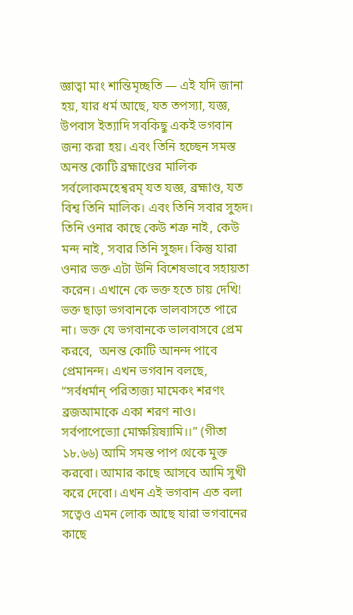জ্ঞাত্বা মাং শান্তিমৃচ্ছতি — এই যদি জানা হয়, যার ধর্ম আছে, যত তপস্যা, যজ্ঞ, উপবাস ইত্যাদি সবকিছু একই ভগবান জন্য করা হয়। এবং তিনি হচ্ছেন সমস্ত অনন্ত কোটি ব্রহ্মাণ্ডের মালিক সর্বলোকমহেশ্বরম্ যত যজ্ঞ, ব্রহ্মাণ্ড, যত বিশ্ব তিনি মালিক। এবং তিনি সবার সুহৃদ। তিনি ওনার কাছে কেউ শত্রু নাই, কেউ মন্দ নাই, সবার তিনি সুহৃদ। কিন্তু যারা ওনার ভক্ত এটা উনি বিশেষভাবে সহায়তা করেন। এখানে কে ভক্ত হতে চায় দেখি! ভক্ত ছাড়া ভগবানকে ভালবাসতে পারে না। ভক্ত যে ভগবানকে ভালবাসবে প্রেম করবে,  অনন্ত কোটি আনন্দ পাবে প্রেমানন্দ। এখন ভগবান বলছে, “সর্বধর্মান্ পরিত্যজ্য মামেকং শরণং ব্রজআমাকে একা শরণ নাও। সর্বপাপেভ্যো মোক্ষয়িষ্যামি।।” (গীতা ১৮.৬৬) আমি সমস্ত পাপ থেকে মুক্ত করবো। আমার কাছে আসবে আমি সুখী করে দেবো। এখন এই ভগবান এত বলা সত্বেও এমন লোক আছে যারা ভগবানের কাছে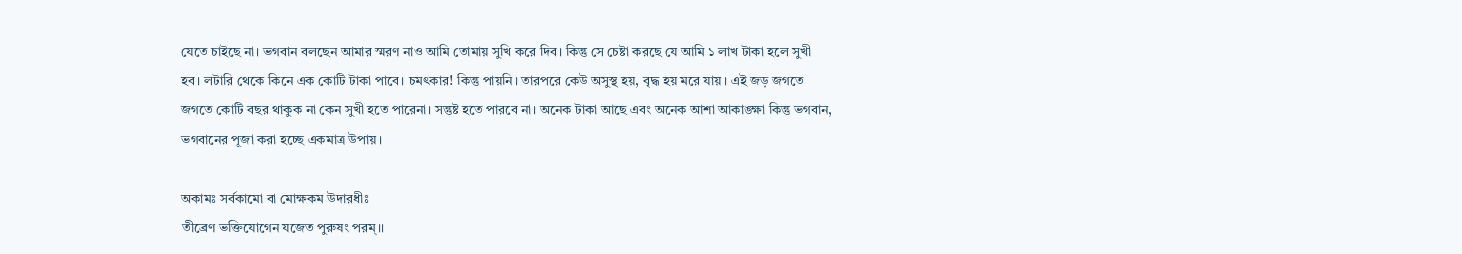যেতে চাইছে না। ভগবান বলছেন আমার স্মরণ নাও আমি তোমায় সুখি করে দিব। কিন্তু সে চেষ্টা করছে যে আমি ১ লাখ টাকা হলে সুখী হব। লটারি থেকে কিনে এক কোটি টাকা পাবে। চমৎকার! কিন্তু পায়নি। তারপরে কেউ অসুস্থ হয়, বৃদ্ধ হয় মরে যায়। এই জড় জগতে জগতে কোটি বছর থাকুক না কেন সুখী হতে পারেনা। সন্তুষ্ট হতে পারবে না। অনেক টাকা আছে এবং অনেক আশা আকাঙ্ক্ষা কিন্তু ভগবান, ভগবানের পূজা করা হচ্ছে একমাত্র উপায়।

অকামঃ সর্বকামো বা মোক্ষকম উদারধীঃ
তীব্রেণ ভক্তিযোগেন যজেত পুরুষং পরম্।।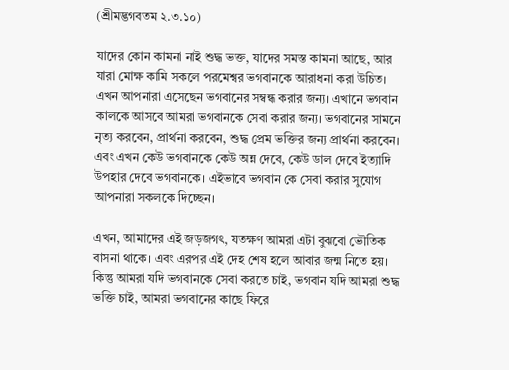(শ্রীমদ্ভগবতম ২.৩.১০)

যাদের কোন কামনা নাই শুদ্ধ ভক্ত, যাদের সমস্ত কামনা আছে, আর যারা মোক্ষ কামি সকলে পরমেশ্বর ভগবানকে আরাধনা করা উচিত। এখন আপনারা এসেছেন ভগবানের সম্বন্ধ করার জন্য। এখানে ভগবান কালকে আসবে আমরা ভগবানকে সেবা করার জন্য। ভগবানের সামনে নৃত্য করবেন, প্রার্থনা করবেন, শুদ্ধ প্রেম ভক্তির জন্য প্রার্থনা করবেন। এবং এখন কেউ ভগবানকে কেউ অন্ন দেবে, কেউ ডাল দেবে ইত্যাদি উপহার দেবে ভগবানকে। এইভাবে ভগবান কে সেবা করার সুযোগ আপনারা সকলকে দিচ্ছেন।

এখন, আমাদের এই জড়জগৎ, যতক্ষণ আমরা এটা বুঝবো ভৌতিক বাসনা থাকে। এবং এরপর এই দেহ শেষ হলে আবার জন্ম নিতে হয়। কিন্তু আমরা যদি ভগবানকে সেবা করতে চাই, ভগবান যদি আমরা শুদ্ধ ভক্তি চাই, আমরা ভগবানের কাছে ফিরে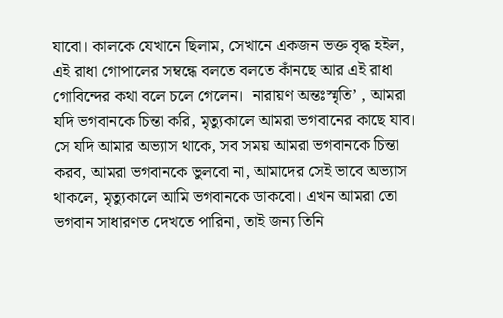যাবো। কালকে যেখানে ছিলাম, সেখানে একজন ভক্ত বৃদ্ধ হইল, এই রাধা গোপালের সম্বন্ধে বলতে বলতে কাঁনছে আর এই রাধা গোবিন্দের কথা বলে চলে গেলেন।  নারায়ণ অন্তঃস্মৃতি’ , আমরা যদি ভগবানকে চিন্তা করি, মৃত্যুকালে আমরা ভগবানের কাছে যাব। সে যদি আমার অভ্যাস থাকে, সব সময় আমরা ভগবানকে চিন্তা করব, আমরা ভগবানকে ভুলবো না, আমাদের সেই ভাবে অভ্যাস থাকলে, মৃত্যুকালে আমি ভগবানকে ডাকবো। এখন আমরা তো ভগবান সাধারণত দেখতে পারিনা, তাই জন্য তিনি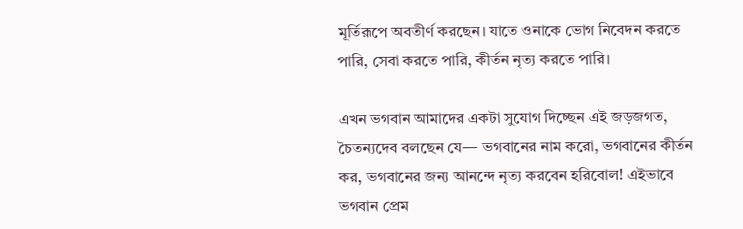মূর্তিরূপে অবতীর্ণ করছেন। যাতে ওনাকে ভোগ নিবেদন করতে পারি, সেবা করতে পারি, কীর্তন নৃত্য করতে পারি।

এখন ভগবান আমাদের একটা সুযোগ দিচ্ছেন এই জড়জগত, চৈতন্যদেব বলছেন যে— ভগবানের নাম করো, ভগবানের কীর্তন কর, ভগবানের জন্য আনন্দে নৃত্য করবেন হরিবোল! এইভাবে ভগবান প্রেম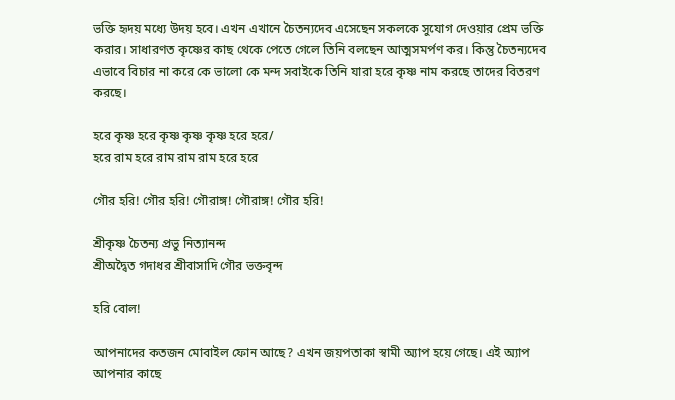ভক্তি হৃদয় মধ্যে উদয় হবে। এখন এখানে চৈতন্যদেব এসেছেন সকলকে সুযোগ দেওয়ার প্রেম ভক্তি করার। সাধারণত কৃষ্ণের কাছ থেকে পেতে গেলে তিনি বলছেন আত্মসমর্পণ কর। কিন্তু চৈতন্যদেব এভাবে বিচার না করে কে ভালো কে মন্দ সবাইকে তিনি যারা হরে কৃষ্ণ নাম করছে তাদের বিতরণ করছে।

হরে কৃষ্ণ হরে কৃষ্ণ কৃষ্ণ কৃষ্ণ হরে হরে/
হরে রাম হরে রাম রাম রাম হরে হরে

গৌর হরি! গৌর হরি! গৌরাঙ্গ! গৌরাঙ্গ! গৌর হরি!

শ্রীকৃষ্ণ চৈতন্য প্রভু নিত্যানন্দ
শ্রীঅদ্বৈত গদাধর শ্রীবাসাদি গৌর ভক্তবৃন্দ

হরি বোল!

আপনাদের কতজন মোবাইল ফোন আছে? এখন জয়পতাকা স্বামী অ্যাপ হয়ে গেছে। এই অ্যাপ আপনার কাছে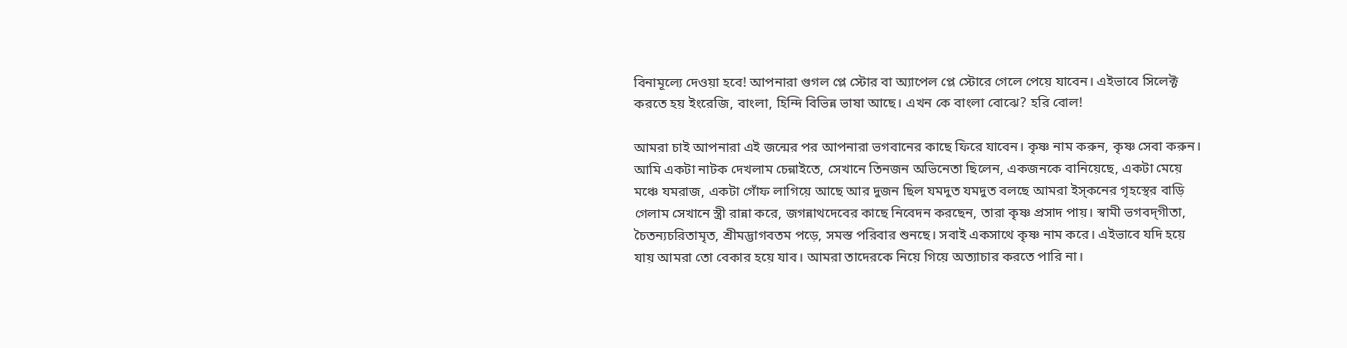বিনামূল্যে দেওয়া হবে! আপনারা গুগল প্লে স্টোর বা অ্যাপেল প্লে স্টোরে গেলে পেয়ে যাবেন। এইভাবে সিলেক্ট করতে হয় ইংরেজি, বাংলা, হিন্দি বিভিন্ন ভাষা আছে। এখন কে বাংলা বোঝে? হরি বোল!

আমরা চাই আপনারা এই জন্মের পর আপনারা ভগবানের কাছে ফিরে যাবেন। কৃষ্ণ নাম করুন, কৃষ্ণ সেবা করুন। আমি একটা নাটক দেখলাম চেন্নাইতে, সেখানে তিনজন অভিনেতা ছিলেন, একজনকে বানিয়েছে, একটা মেয়ে মঞ্চে যমরাজ, একটা গোঁফ লাগিয়ে আছে আর দুজন ছিল যমদুত যমদুত বলছে আমরা ইস্‌কনের গৃহস্থের বাড়ি গেলাম সেখানে স্ত্রী রান্না করে, জগন্নাথদেবের কাছে নিবেদন করছেন, তারা কৃষ্ণ প্রসাদ পায়। স্বামী ভগবদ্‌গীতা, চৈতন্যচরিতামৃত, শ্রীমদ্ভাগবতম পড়ে, সমস্ত পরিবার শুনছে। সবাই একসাথে কৃষ্ণ নাম করে। এইভাবে যদি হয়ে যায় আমরা তো বেকার হয়ে যাব। আমরা তাদেরকে নিয়ে গিয়ে অত্যাচার করতে পারি না।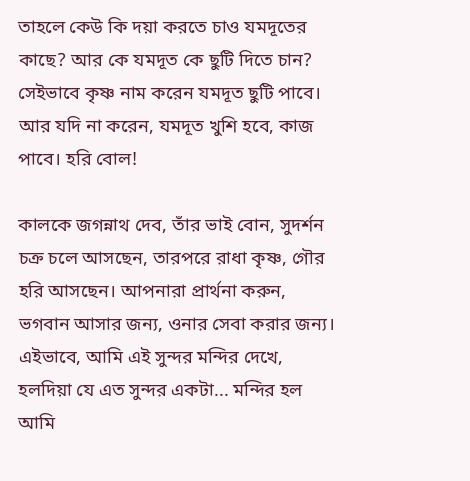তাহলে কেউ কি দয়া করতে চাও যমদূতের কাছে? আর কে যমদূত কে ছুটি দিতে চান? সেইভাবে কৃষ্ণ নাম করেন যমদূত ছুটি পাবে। আর যদি না করেন, যমদূত খুশি হবে, কাজ পাবে। হরি বোল!

কালকে জগন্নাথ দেব, তাঁর ভাই বোন, সুদর্শন চক্র চলে আসছেন, তারপরে রাধা কৃষ্ণ, গৌর হরি আসছেন। আপনারা প্রার্থনা করুন, ভগবান আসার জন্য, ওনার সেবা করার জন্য। এইভাবে, আমি এই সুন্দর মন্দির দেখে, হলদিয়া যে এত সুন্দর একটা... মন্দির হল আমি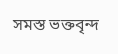সমস্ত ভক্তবৃন্দ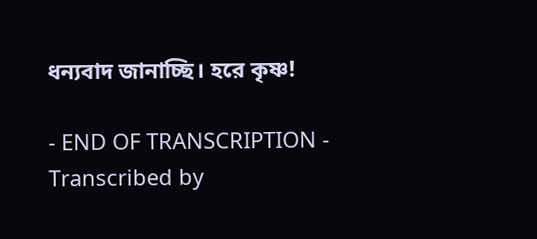ধন্যবাদ জানাচ্ছি। হরে কৃষ্ণ!

- END OF TRANSCRIPTION -
Transcribed by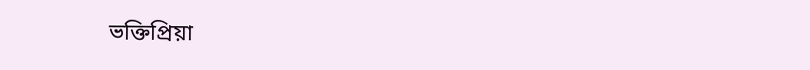ভক্তিপ্রিয়া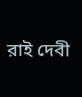রাই দেবী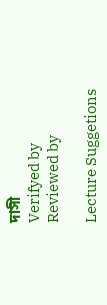দাসী
Verifyed by
Reviewed by

Lecture Suggetions